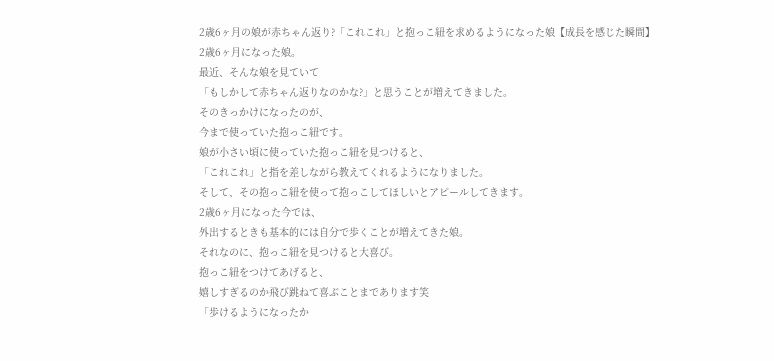2歳6ヶ月の娘が赤ちゃん返り?「これこれ」と抱っこ紐を求めるようになった娘【成長を感じた瞬間】
2歳6ヶ月になった娘。
最近、そんな娘を見ていて
「もしかして赤ちゃん返りなのかな?」と思うことが増えてきました。
そのきっかけになったのが、
今まで使っていた抱っこ紐です。
娘が小さい頃に使っていた抱っこ紐を見つけると、
「これこれ」と指を差しながら教えてくれるようになりました。
そして、その抱っこ紐を使って抱っこしてほしいとアピールしてきます。
2歳6ヶ月になった今では、
外出するときも基本的には自分で歩くことが増えてきた娘。
それなのに、抱っこ紐を見つけると大喜び。
抱っこ紐をつけてあげると、
嬉しすぎるのか飛び跳ねて喜ぶことまであります笑
「歩けるようになったか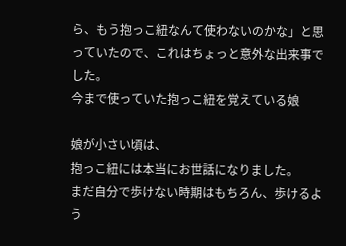ら、もう抱っこ紐なんて使わないのかな」と思っていたので、これはちょっと意外な出来事でした。
今まで使っていた抱っこ紐を覚えている娘

娘が小さい頃は、
抱っこ紐には本当にお世話になりました。
まだ自分で歩けない時期はもちろん、歩けるよう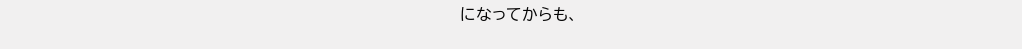になってからも、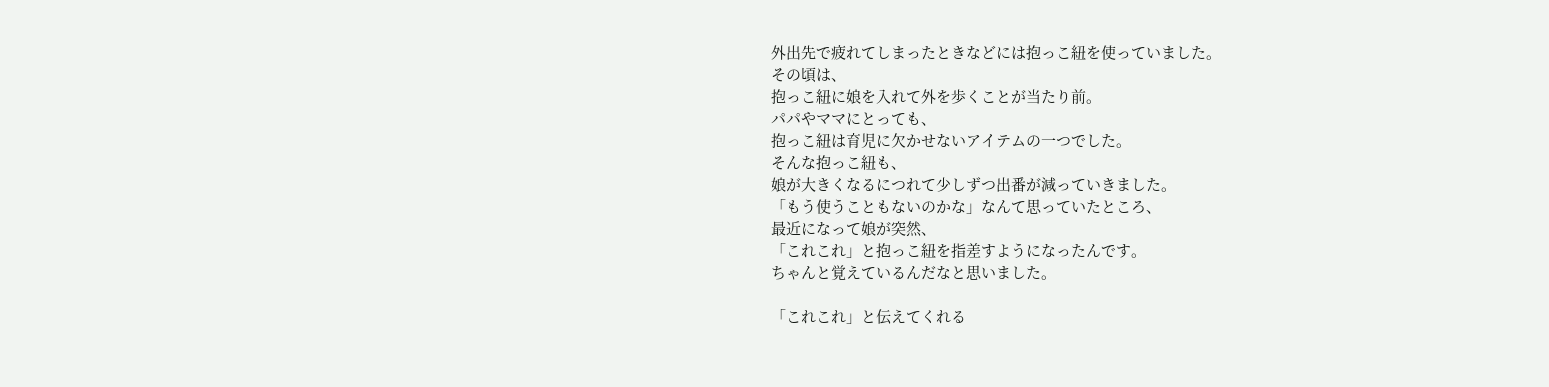外出先で疲れてしまったときなどには抱っこ紐を使っていました。
その頃は、
抱っこ紐に娘を入れて外を歩くことが当たり前。
パパやママにとっても、
抱っこ紐は育児に欠かせないアイテムの一つでした。
そんな抱っこ紐も、
娘が大きくなるにつれて少しずつ出番が減っていきました。
「もう使うこともないのかな」なんて思っていたところ、
最近になって娘が突然、
「これこれ」と抱っこ紐を指差すようになったんです。
ちゃんと覚えているんだなと思いました。

「これこれ」と伝えてくれる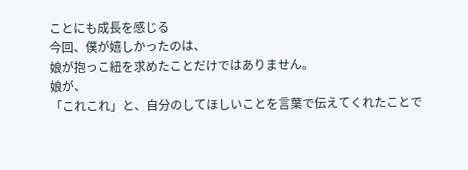ことにも成長を感じる
今回、僕が嬉しかったのは、
娘が抱っこ紐を求めたことだけではありません。
娘が、
「これこれ」と、自分のしてほしいことを言葉で伝えてくれたことで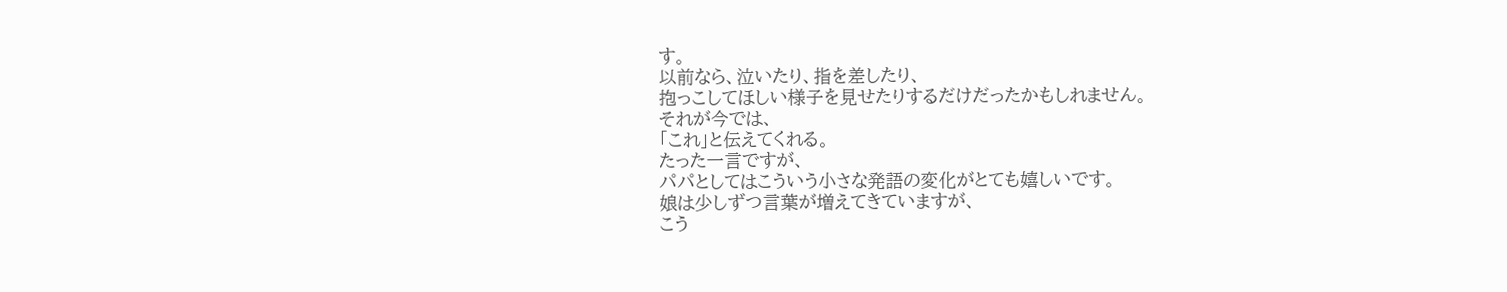す。
以前なら、泣いたり、指を差したり、
抱っこしてほしい様子を見せたりするだけだったかもしれません。
それが今では、
「これ」と伝えてくれる。
たった一言ですが、
パパとしてはこういう小さな発語の変化がとても嬉しいです。
娘は少しずつ言葉が増えてきていますが、
こう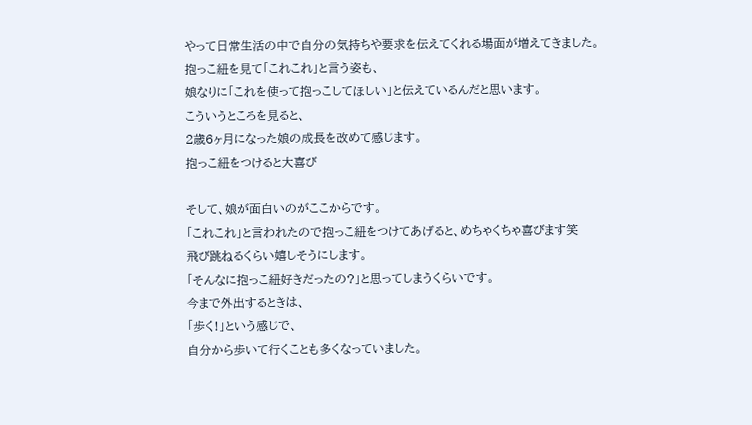やって日常生活の中で自分の気持ちや要求を伝えてくれる場面が増えてきました。
抱っこ紐を見て「これこれ」と言う姿も、
娘なりに「これを使って抱っこしてほしい」と伝えているんだと思います。
こういうところを見ると、
2歳6ヶ月になった娘の成長を改めて感じます。
抱っこ紐をつけると大喜び

そして、娘が面白いのがここからです。
「これこれ」と言われたので抱っこ紐をつけてあげると、めちゃくちゃ喜びます笑
飛び跳ねるくらい嬉しそうにします。
「そんなに抱っこ紐好きだったの?」と思ってしまうくらいです。
今まで外出するときは、
「歩く!」という感じで、
自分から歩いて行くことも多くなっていました。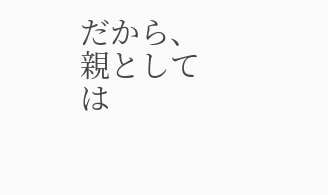だから、
親としては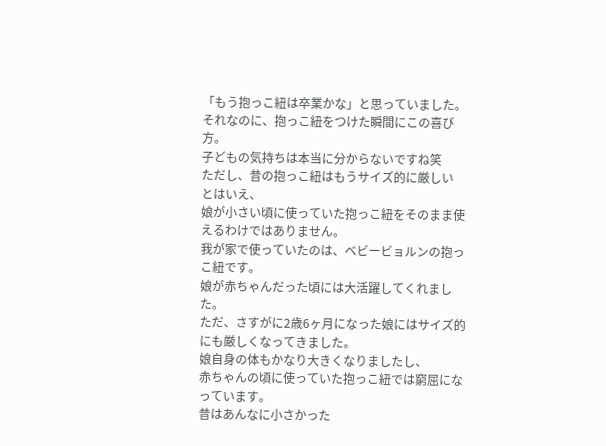「もう抱っこ紐は卒業かな」と思っていました。
それなのに、抱っこ紐をつけた瞬間にこの喜び方。
子どもの気持ちは本当に分からないですね笑
ただし、昔の抱っこ紐はもうサイズ的に厳しい
とはいえ、
娘が小さい頃に使っていた抱っこ紐をそのまま使えるわけではありません。
我が家で使っていたのは、ベビービョルンの抱っこ紐です。
娘が赤ちゃんだった頃には大活躍してくれました。
ただ、さすがに2歳6ヶ月になった娘にはサイズ的にも厳しくなってきました。
娘自身の体もかなり大きくなりましたし、
赤ちゃんの頃に使っていた抱っこ紐では窮屈になっています。
昔はあんなに小さかった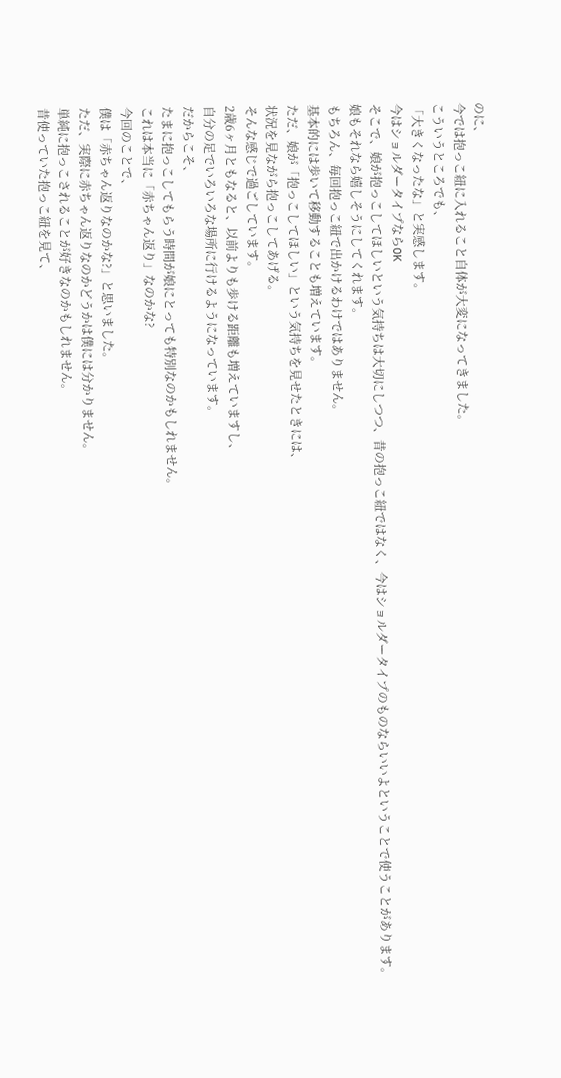のに、
今では抱っこ紐に入れること自体が大変になってきました。
こういうところでも、
「大きくなったな」と実感します。
今はショルダータイプならOK
そこで、娘が抱っこしてほしいという気持ちは大切にしつつ、昔の抱っこ紐ではなく、今はショルダータイプのものならいいよということで使うことがあります。
娘もそれなら嬉しそうにしてくれます。
もちろん、毎回抱っこ紐で出かけるわけではありません。
基本的には歩いて移動することも増えています。
ただ、娘が「抱っこしてほしい」という気持ちを見せたときには、
状況を見ながら抱っこしてあげる。
そんな感じで過ごしています。
2歳6ヶ月ともなると、以前よりも歩ける距離も増えていますし、
自分の足でいろいろな場所に行けるようになっています。
だからこそ、
たまに抱っこしてもらう時間が娘にとっても特別なのかもしれません。
これは本当に「赤ちゃん返り」なのかな?
今回のことで、
僕は「赤ちゃん返りなのかな?」と思いました。
ただ、実際に赤ちゃん返りなのかどうかは僕には分かりません。
単純に抱っこされることが好きなのかもしれません。
昔使っていた抱っこ紐を見て、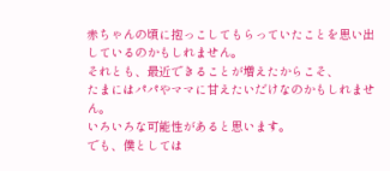赤ちゃんの頃に抱っこしてもらっていたことを思い出しているのかもしれません。
それとも、最近できることが増えたからこそ、
たまにはパパやママに甘えたいだけなのかもしれません。
いろいろな可能性があると思います。
でも、僕としては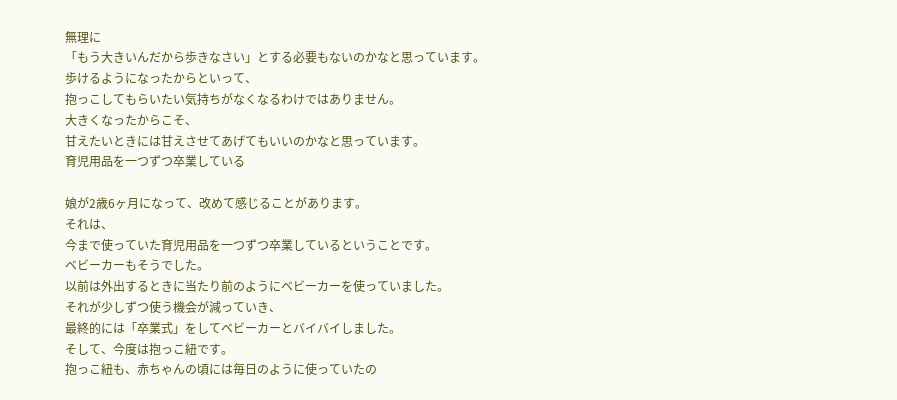無理に
「もう大きいんだから歩きなさい」とする必要もないのかなと思っています。
歩けるようになったからといって、
抱っこしてもらいたい気持ちがなくなるわけではありません。
大きくなったからこそ、
甘えたいときには甘えさせてあげてもいいのかなと思っています。
育児用品を一つずつ卒業している

娘が2歳6ヶ月になって、改めて感じることがあります。
それは、
今まで使っていた育児用品を一つずつ卒業しているということです。
ベビーカーもそうでした。
以前は外出するときに当たり前のようにベビーカーを使っていました。
それが少しずつ使う機会が減っていき、
最終的には「卒業式」をしてベビーカーとバイバイしました。
そして、今度は抱っこ紐です。
抱っこ紐も、赤ちゃんの頃には毎日のように使っていたの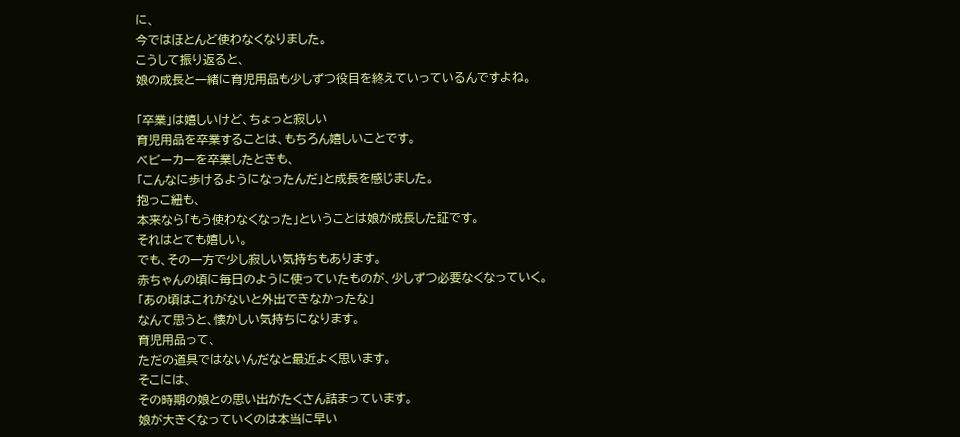に、
今ではほとんど使わなくなりました。
こうして振り返ると、
娘の成長と一緒に育児用品も少しずつ役目を終えていっているんですよね。

「卒業」は嬉しいけど、ちょっと寂しい
育児用品を卒業することは、もちろん嬉しいことです。
ベビーカーを卒業したときも、
「こんなに歩けるようになったんだ」と成長を感じました。
抱っこ紐も、
本来なら「もう使わなくなった」ということは娘が成長した証です。
それはとても嬉しい。
でも、その一方で少し寂しい気持ちもあります。
赤ちゃんの頃に毎日のように使っていたものが、少しずつ必要なくなっていく。
「あの頃はこれがないと外出できなかったな」
なんて思うと、懐かしい気持ちになります。
育児用品って、
ただの道具ではないんだなと最近よく思います。
そこには、
その時期の娘との思い出がたくさん詰まっています。
娘が大きくなっていくのは本当に早い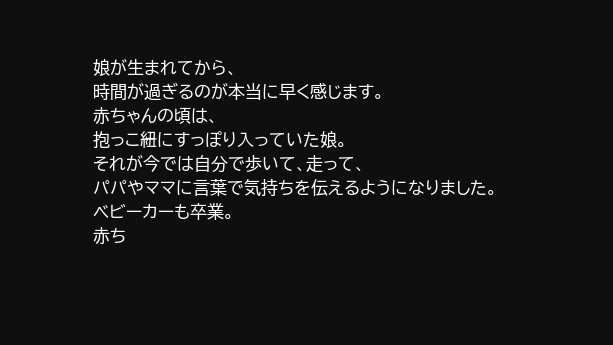娘が生まれてから、
時間が過ぎるのが本当に早く感じます。
赤ちゃんの頃は、
抱っこ紐にすっぽり入っていた娘。
それが今では自分で歩いて、走って、
パパやママに言葉で気持ちを伝えるようになりました。
ベビーカーも卒業。
赤ち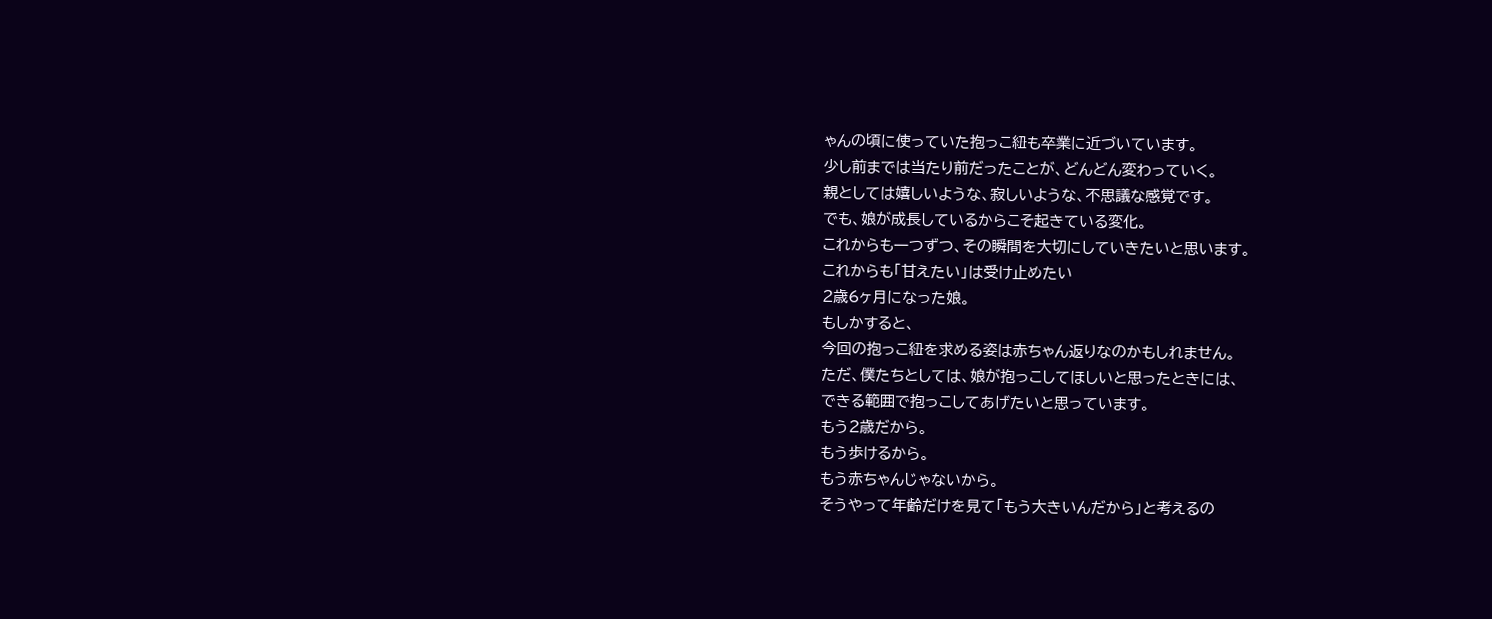ゃんの頃に使っていた抱っこ紐も卒業に近づいています。
少し前までは当たり前だったことが、どんどん変わっていく。
親としては嬉しいような、寂しいような、不思議な感覚です。
でも、娘が成長しているからこそ起きている変化。
これからも一つずつ、その瞬間を大切にしていきたいと思います。
これからも「甘えたい」は受け止めたい
2歳6ヶ月になった娘。
もしかすると、
今回の抱っこ紐を求める姿は赤ちゃん返りなのかもしれません。
ただ、僕たちとしては、娘が抱っこしてほしいと思ったときには、
できる範囲で抱っこしてあげたいと思っています。
もう2歳だから。
もう歩けるから。
もう赤ちゃんじゃないから。
そうやって年齢だけを見て「もう大きいんだから」と考えるの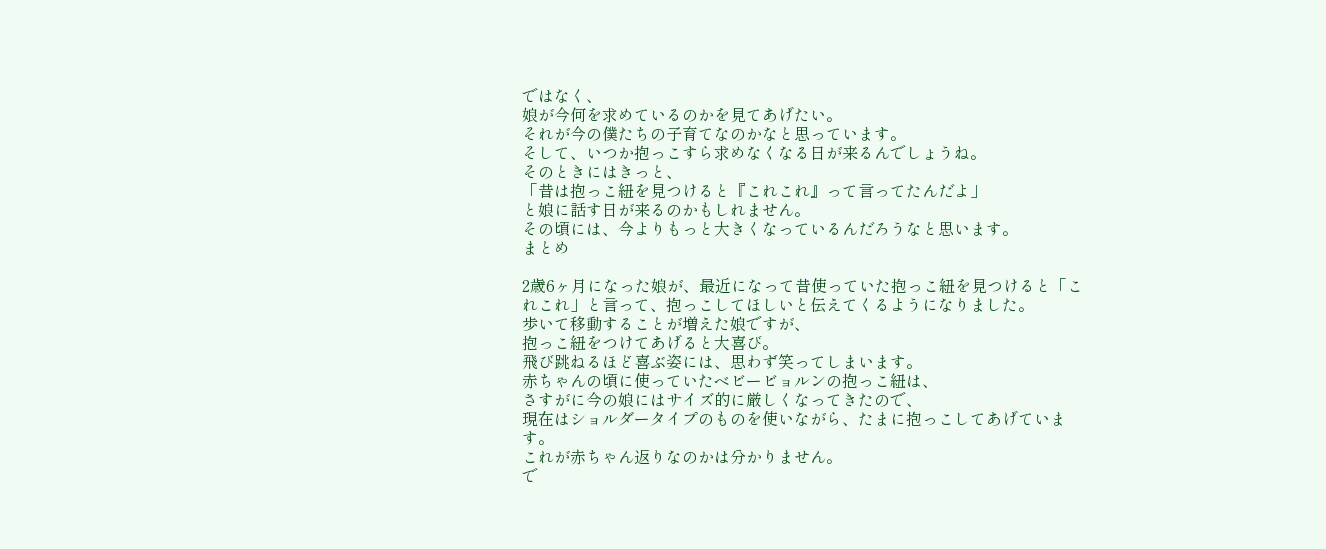ではなく、
娘が今何を求めているのかを見てあげたい。
それが今の僕たちの子育てなのかなと思っています。
そして、いつか抱っこすら求めなくなる日が来るんでしょうね。
そのときにはきっと、
「昔は抱っこ紐を見つけると『これこれ』って言ってたんだよ」
と娘に話す日が来るのかもしれません。
その頃には、今よりもっと大きくなっているんだろうなと思います。
まとめ

2歳6ヶ月になった娘が、最近になって昔使っていた抱っこ紐を見つけると「これこれ」と言って、抱っこしてほしいと伝えてくるようになりました。
歩いて移動することが増えた娘ですが、
抱っこ紐をつけてあげると大喜び。
飛び跳ねるほど喜ぶ姿には、思わず笑ってしまいます。
赤ちゃんの頃に使っていたベビービョルンの抱っこ紐は、
さすがに今の娘にはサイズ的に厳しくなってきたので、
現在はショルダータイプのものを使いながら、たまに抱っこしてあげています。
これが赤ちゃん返りなのかは分かりません。
で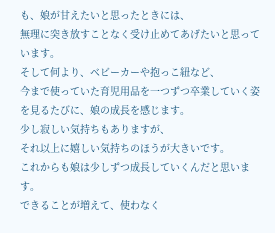も、娘が甘えたいと思ったときには、
無理に突き放すことなく受け止めてあげたいと思っています。
そして何より、ベビーカーや抱っこ紐など、
今まで使っていた育児用品を一つずつ卒業していく姿を見るたびに、娘の成長を感じます。
少し寂しい気持ちもありますが、
それ以上に嬉しい気持ちのほうが大きいです。
これからも娘は少しずつ成長していくんだと思います。
できることが増えて、使わなく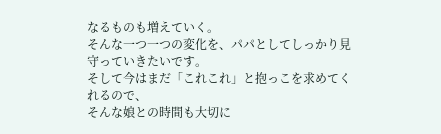なるものも増えていく。
そんな一つ一つの変化を、パパとしてしっかり見守っていきたいです。
そして今はまだ「これこれ」と抱っこを求めてくれるので、
そんな娘との時間も大切に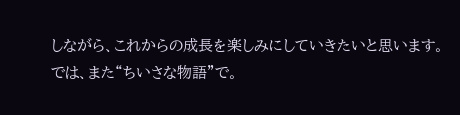しながら、これからの成長を楽しみにしていきたいと思います。
では、また“ちいさな物語”で。